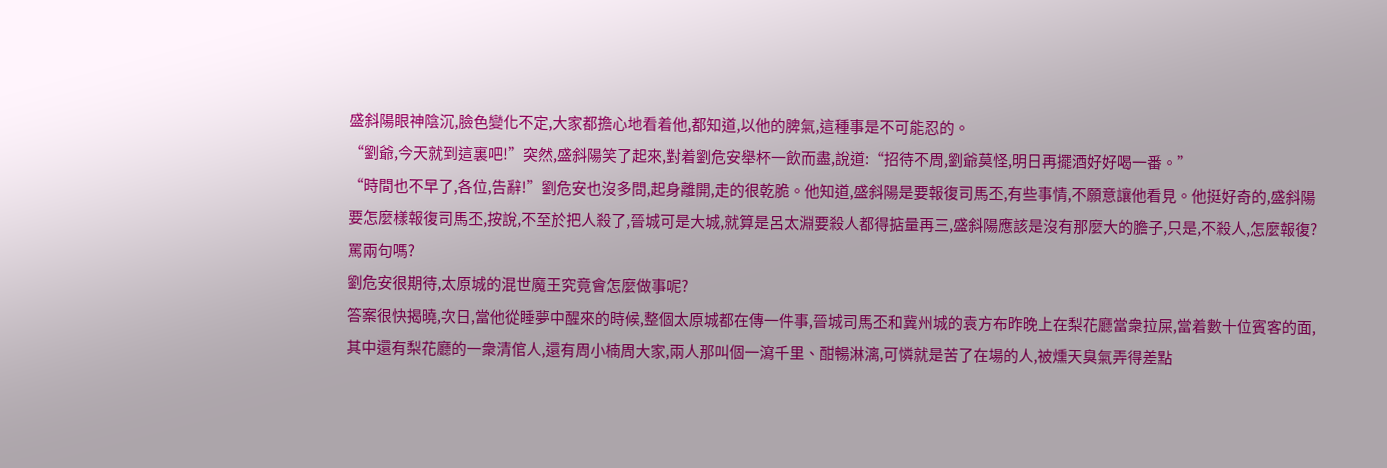盛斜陽眼神陰沉,臉色變化不定,大家都擔心地看着他,都知道,以他的脾氣,這種事是不可能忍的。
“劉爺,今天就到這裏吧!”突然,盛斜陽笑了起來,對着劉危安舉杯一飲而盡,說道:“招待不周,劉爺莫怪,明日再擺酒好好喝一番。”
“時間也不早了,各位,告辭!”劉危安也沒多問,起身離開,走的很乾脆。他知道,盛斜陽是要報復司馬丕,有些事情,不願意讓他看見。他挺好奇的,盛斜陽要怎麼樣報復司馬丕,按說,不至於把人殺了,晉城可是大城,就算是呂太淵要殺人都得掂量再三,盛斜陽應該是沒有那麼大的膽子,只是,不殺人,怎麼報復?罵兩句嗎?
劉危安很期待,太原城的混世魔王究竟會怎麼做事呢?
答案很快揭曉,次日,當他從睡夢中醒來的時候,整個太原城都在傳一件事,晉城司馬丕和冀州城的袁方布昨晚上在梨花廳當衆拉屎,當着數十位賓客的面,其中還有梨花廳的一衆清倌人,還有周小楠周大家,兩人那叫個一瀉千里、酣暢淋漓,可憐就是苦了在場的人,被燻天臭氣弄得差點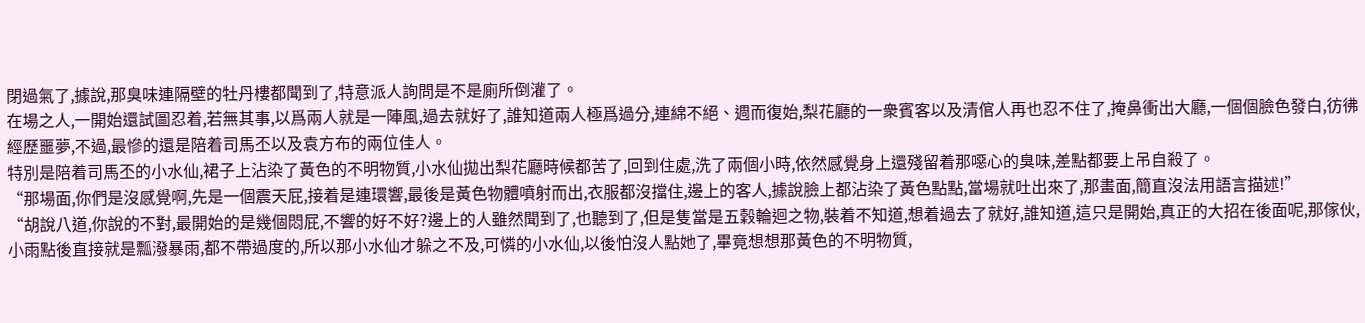閉過氣了,據說,那臭味連隔壁的牡丹樓都聞到了,特意派人詢問是不是廁所倒灌了。
在場之人,一開始還試圖忍着,若無其事,以爲兩人就是一陣風,過去就好了,誰知道兩人極爲過分,連綿不絕、週而復始,梨花廳的一衆賓客以及清倌人再也忍不住了,掩鼻衝出大廳,一個個臉色發白,彷彿經歷噩夢,不過,最慘的還是陪着司馬丕以及袁方布的兩位佳人。
特別是陪着司馬丕的小水仙,裙子上沾染了黃色的不明物質,小水仙拋出梨花廳時候都苦了,回到住處,洗了兩個小時,依然感覺身上還殘留着那噁心的臭味,差點都要上吊自殺了。
“那場面,你們是沒感覺啊,先是一個震天屁,接着是連環響,最後是黃色物體噴射而出,衣服都沒擋住,邊上的客人,據說臉上都沾染了黃色點點,當場就吐出來了,那畫面,簡直沒法用語言描述!”
“胡說八道,你說的不對,最開始的是幾個悶屁,不響的好不好?邊上的人雖然聞到了,也聽到了,但是隻當是五穀輪迴之物,裝着不知道,想着過去了就好,誰知道,這只是開始,真正的大招在後面呢,那傢伙,小雨點後直接就是瓢潑暴雨,都不帶過度的,所以那小水仙才躲之不及,可憐的小水仙,以後怕沒人點她了,畢竟想想那黃色的不明物質,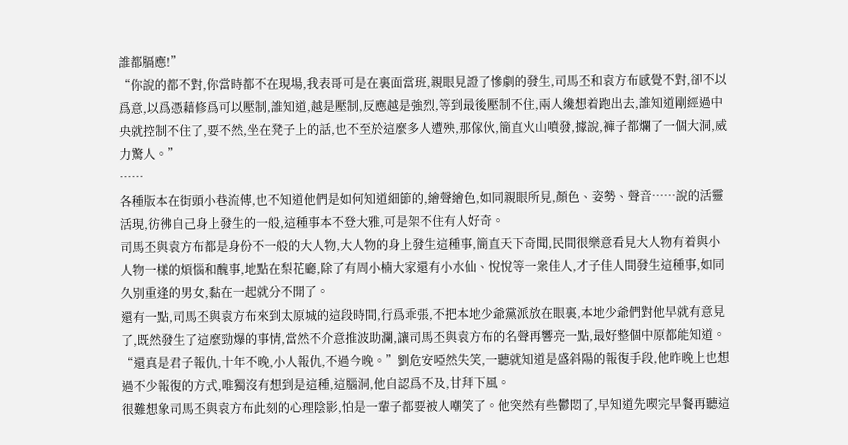誰都膈應!”
“你說的都不對,你當時都不在現場,我表哥可是在裏面當班,親眼見證了慘劇的發生,司馬丕和袁方布感覺不對,卻不以爲意,以爲憑藉修爲可以壓制,誰知道,越是壓制,反應越是強烈,等到最後壓制不住,兩人纔想着跑出去,誰知道剛經過中央就控制不住了,要不然,坐在凳子上的話,也不至於這麼多人遭殃,那傢伙,簡直火山噴發,據說,褲子都爛了一個大洞,威力驚人。”
……
各種版本在街頭小巷流傳,也不知道他們是如何知道細節的,繪聲繪色,如同親眼所見,顏色、姿勢、聲音……說的活靈活現,彷彿自己身上發生的一般,這種事本不登大雅,可是架不住有人好奇。
司馬丕與袁方布都是身份不一般的大人物,大人物的身上發生這種事,簡直天下奇聞,民間很樂意看見大人物有着與小人物一樣的煩惱和醜事,地點在梨花廳,除了有周小楠大家還有小水仙、悅悅等一衆佳人,才子佳人間發生這種事,如同久別重逢的男女,黏在一起就分不開了。
還有一點,司馬丕與袁方布來到太原城的這段時間,行爲乖張,不把本地少爺黨派放在眼裏,本地少爺們對他早就有意見了,既然發生了這麼勁爆的事情,當然不介意推波助瀾,讓司馬丕與袁方布的名聲再響亮一點,最好整個中原都能知道。
“還真是君子報仇,十年不晚,小人報仇,不過今晚。”劉危安啞然失笑,一聽就知道是盛斜陽的報復手段,他昨晚上也想過不少報復的方式,唯獨沒有想到是這種,這腦洞,他自認爲不及,甘拜下風。
很難想象司馬丕與袁方布此刻的心理陰影,怕是一輩子都要被人嘲笑了。他突然有些鬱悶了,早知道先喫完早餐再聽這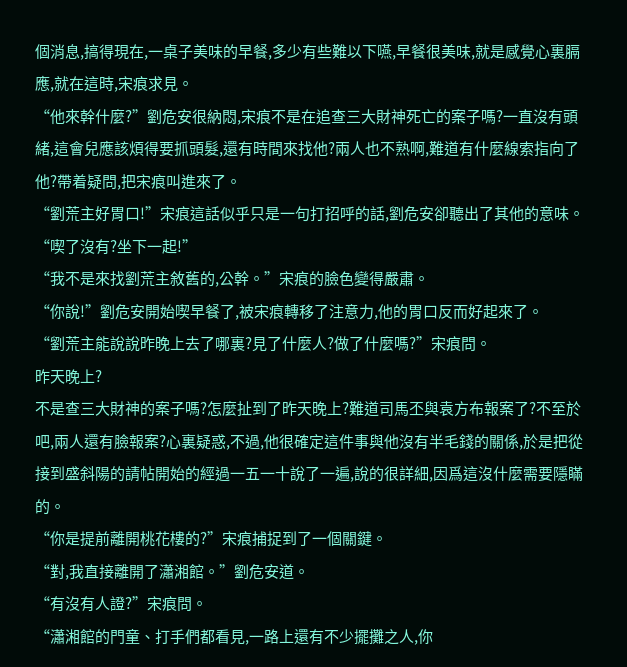個消息,搞得現在,一桌子美味的早餐,多少有些難以下嚥,早餐很美味,就是感覺心裏膈應,就在這時,宋痕求見。
“他來幹什麼?”劉危安很納悶,宋痕不是在追查三大財神死亡的案子嗎?一直沒有頭緒,這會兒應該煩得要抓頭髮,還有時間來找他?兩人也不熟啊,難道有什麼線索指向了他?帶着疑問,把宋痕叫進來了。
“劉荒主好胃口!”宋痕這話似乎只是一句打招呼的話,劉危安卻聽出了其他的意味。
“喫了沒有?坐下一起!”
“我不是來找劉荒主敘舊的,公幹。”宋痕的臉色變得嚴肅。
“你說!”劉危安開始喫早餐了,被宋痕轉移了注意力,他的胃口反而好起來了。
“劉荒主能說說昨晚上去了哪裏?見了什麼人?做了什麼嗎?”宋痕問。
昨天晚上?
不是查三大財神的案子嗎?怎麼扯到了昨天晚上?難道司馬丕與袁方布報案了?不至於吧,兩人還有臉報案?心裏疑惑,不過,他很確定這件事與他沒有半毛錢的關係,於是把從接到盛斜陽的請帖開始的經過一五一十說了一遍,說的很詳細,因爲這沒什麼需要隱瞞的。
“你是提前離開桃花樓的?”宋痕捕捉到了一個關鍵。
“對,我直接離開了瀟湘館。”劉危安道。
“有沒有人證?”宋痕問。
“瀟湘館的門童、打手們都看見,一路上還有不少擺攤之人,你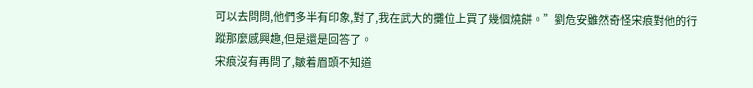可以去問問,他們多半有印象,對了,我在武大的攤位上買了幾個燒餅。”劉危安雖然奇怪宋痕對他的行蹤那麼感興趣,但是還是回答了。
宋痕沒有再問了,皺着眉頭不知道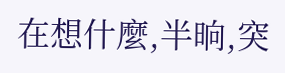在想什麼,半晌,突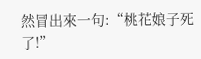然冒出來一句:“桃花娘子死了!”